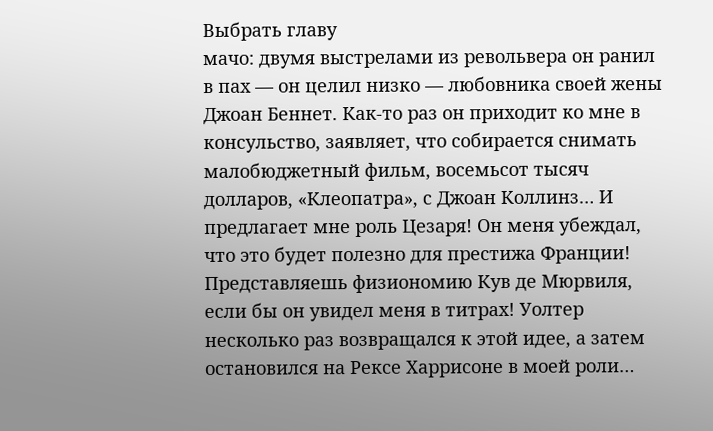Выбрать главу
мачо: двумя выстрелами из револьвера он ранил в пах — он целил низко — любовника своей жены Джоан Беннет. Как-то раз он приходит ко мне в консульство, заявляет, что собирается снимать малобюджетный фильм, восемьсот тысяч долларов, «Клеопатра», с Джоан Коллинз… И предлагает мне роль Цезаря! Он меня убеждал, что это будет полезно для престижа Франции! Представляешь физиономию Кув де Мюрвиля, если бы он увидел меня в титрах! Уолтер несколько раз возвращался к этой идее, а затем остановился на Рексе Харрисоне в моей роли…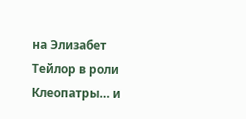на Элизабет Тейлор в роли Клеопатры… и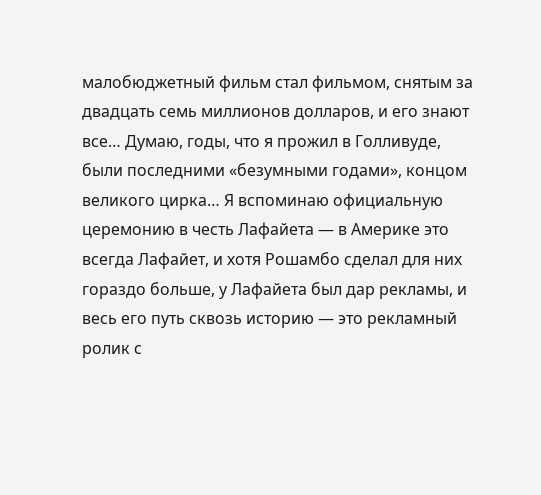малобюджетный фильм стал фильмом, снятым за двадцать семь миллионов долларов, и его знают все… Думаю, годы, что я прожил в Голливуде, были последними «безумными годами», концом великого цирка… Я вспоминаю официальную церемонию в честь Лафайета — в Америке это всегда Лафайет, и хотя Рошамбо сделал для них гораздо больше, у Лафайета был дар рекламы, и весь его путь сквозь историю — это рекламный ролик с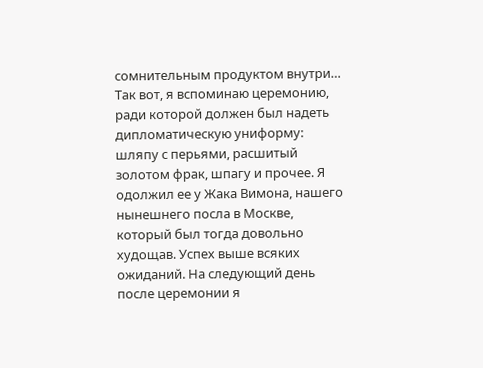сомнительным продуктом внутри… Так вот, я вспоминаю церемонию, ради которой должен был надеть дипломатическую униформу: шляпу с перьями, расшитый золотом фрак, шпагу и прочее. Я одолжил ее у Жака Вимона, нашего нынешнего посла в Москве, который был тогда довольно худощав. Успех выше всяких ожиданий. На следующий день после церемонии я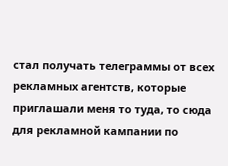стал получать телеграммы от всех рекламных агентств, которые приглашали меня то туда, то сюда для рекламной кампании по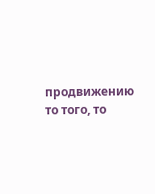продвижению то того, то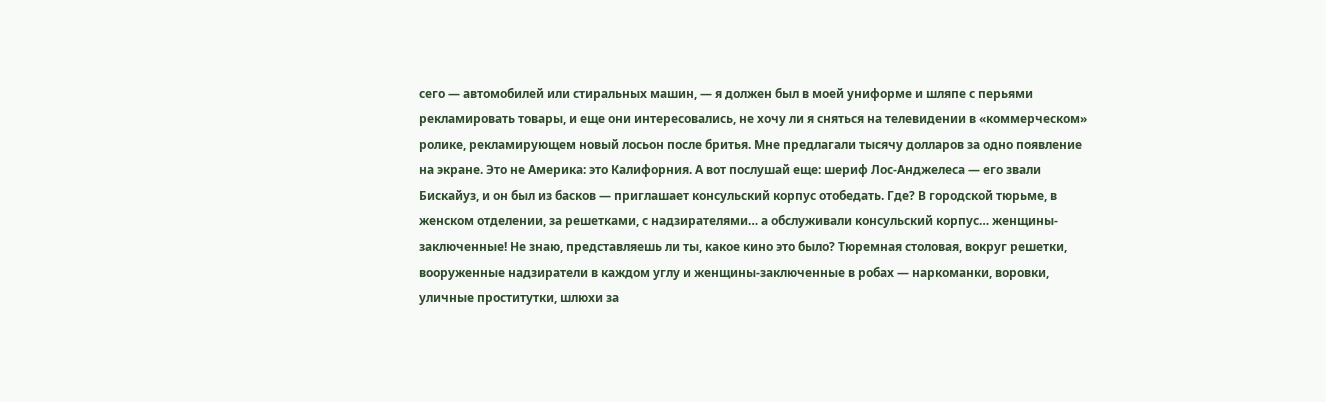сего — автомобилей или стиральных машин, — я должен был в моей униформе и шляпе с перьями рекламировать товары, и еще они интересовались, не хочу ли я сняться на телевидении в «коммерческом» ролике, рекламирующем новый лосьон после бритья. Мне предлагали тысячу долларов за одно появление на экране. Это не Америка: это Калифорния. А вот послушай еще: шериф Лос-Анджелеса — его звали Бискайуз, и он был из басков — приглашает консульский корпус отобедать. Где? В городской тюрьме, в женском отделении, за решетками, с надзирателями… а обслуживали консульский корпус… женщины-заключенные! Не знаю, представляешь ли ты, какое кино это было? Тюремная столовая, вокруг решетки, вооруженные надзиратели в каждом углу и женщины-заключенные в робах — наркоманки, воровки, уличные проститутки, шлюхи за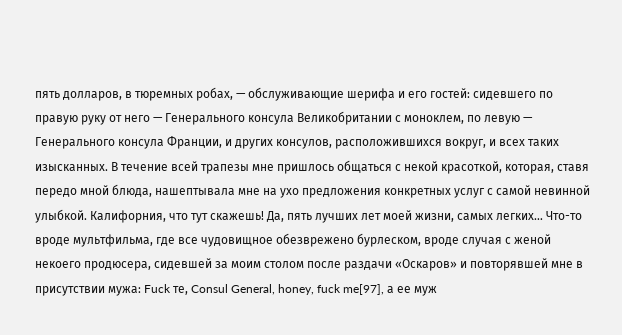пять долларов, в тюремных робах, — обслуживающие шерифа и его гостей: сидевшего по правую руку от него — Генерального консула Великобритании с моноклем, по левую — Генерального консула Франции, и других консулов, расположившихся вокруг, и всех таких изысканных. В течение всей трапезы мне пришлось общаться с некой красоткой, которая, ставя передо мной блюда, нашептывала мне на ухо предложения конкретных услуг с самой невинной улыбкой. Калифорния, что тут скажешь! Да, пять лучших лет моей жизни, самых легких… Что-то вроде мультфильма, где все чудовищное обезврежено бурлеском, вроде случая с женой некоего продюсера, сидевшей за моим столом после раздачи «Оскаров» и повторявшей мне в присутствии мужа: Fuck те, Consul General, honey, fuck me[97], а ее муж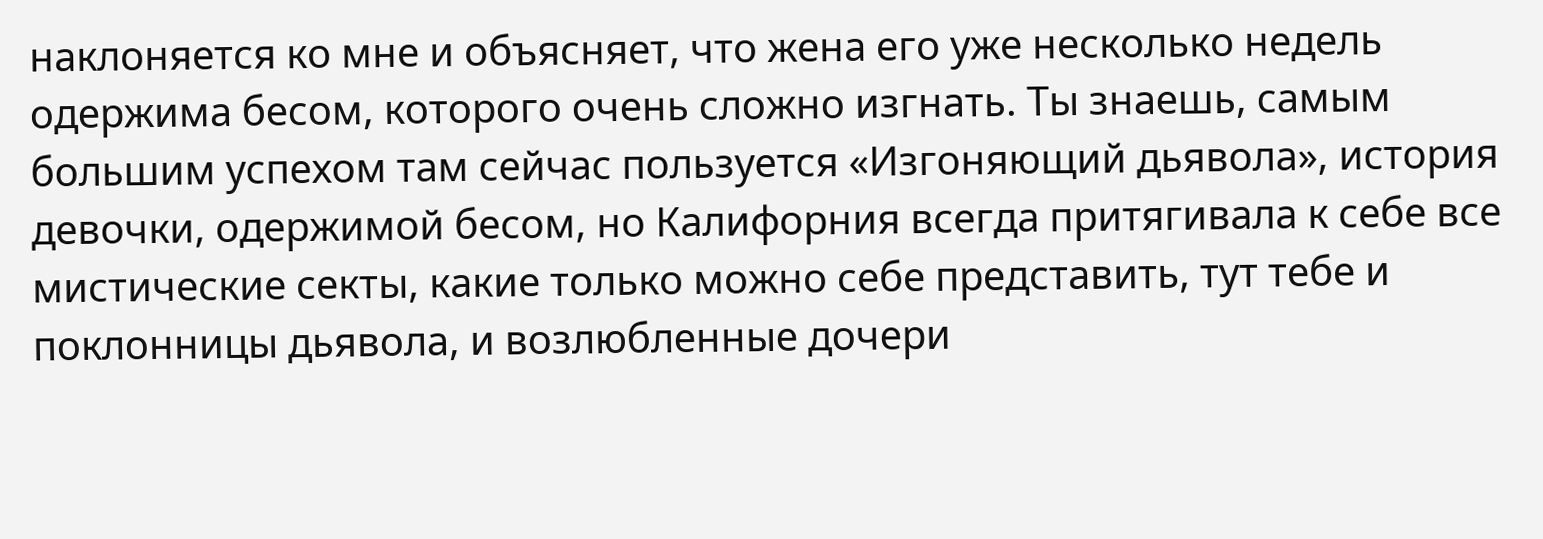наклоняется ко мне и объясняет, что жена его уже несколько недель одержима бесом, которого очень сложно изгнать. Ты знаешь, самым большим успехом там сейчас пользуется «Изгоняющий дьявола», история девочки, одержимой бесом, но Калифорния всегда притягивала к себе все мистические секты, какие только можно себе представить, тут тебе и поклонницы дьявола, и возлюбленные дочери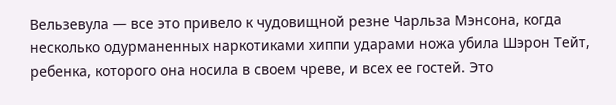Вельзевула — все это привело к чудовищной резне Чарльза Мэнсона, когда несколько одурманенных наркотиками хиппи ударами ножа убила Шэрон Тейт, ребенка, которого она носила в своем чреве, и всех ее гостей. Это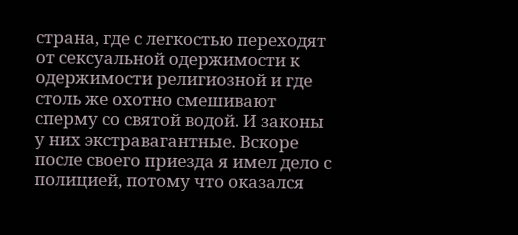страна, где с легкостью переходят от сексуальной одержимости к одержимости религиозной и где столь же охотно смешивают сперму со святой водой. И законы у них экстравагантные. Вскоре после своего приезда я имел дело с полицией, потому что оказался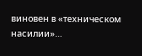виновен в «техническом насилии»…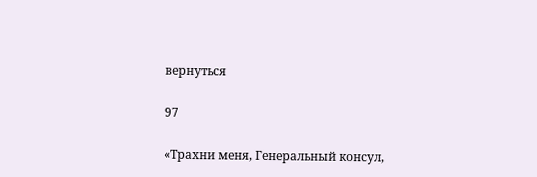вернуться

97

«Трахни меня, Генеральный консул,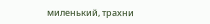миленький, трахни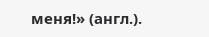меня!» (англ.).